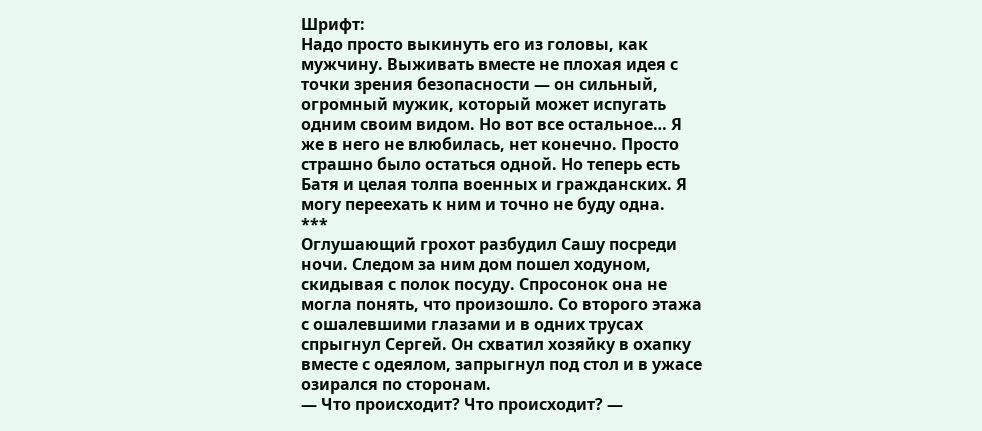Шрифт:
Надо просто выкинуть его из головы, как мужчину. Выживать вместе не плохая идея с точки зрения безопасности — он сильный, огромный мужик, который может испугать одним своим видом. Но вот все остальное… Я же в него не влюбилась, нет конечно. Просто страшно было остаться одной. Но теперь есть Батя и целая толпа военных и гражданских. Я могу переехать к ним и точно не буду одна.
***
Оглушающий грохот разбудил Сашу посреди ночи. Следом за ним дом пошел ходуном, скидывая с полок посуду. Спросонок она не могла понять, что произошло. Со второго этажа с ошалевшими глазами и в одних трусах спрыгнул Сергей. Он схватил хозяйку в охапку вместе с одеялом, запрыгнул под стол и в ужасе озирался по сторонам.
— Что происходит? Что происходит? —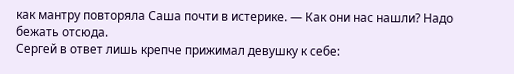как мантру повторяла Саша почти в истерике. — Как они нас нашли? Надо бежать отсюда.
Сергей в ответ лишь крепче прижимал девушку к себе: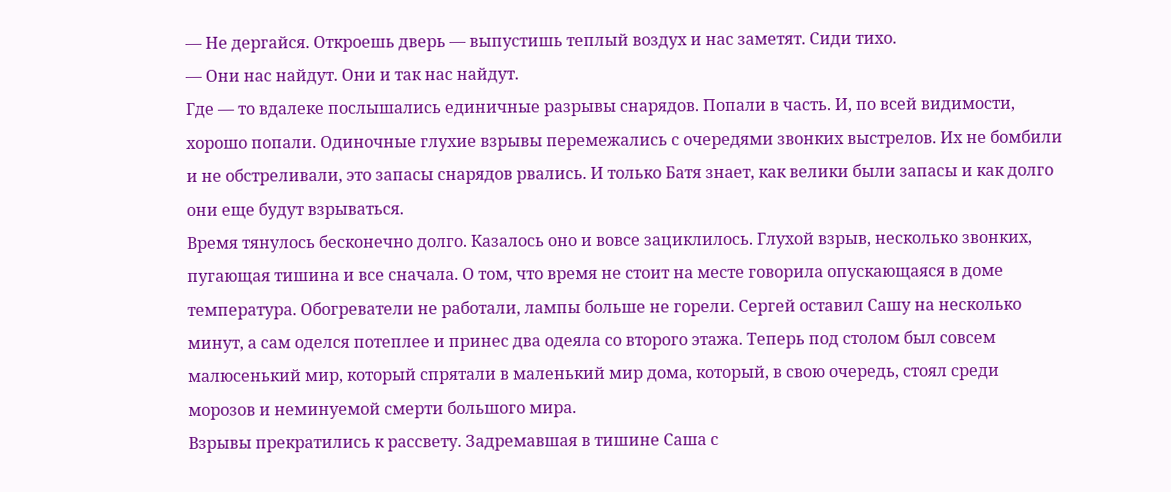— Не дергайся. Откроешь дверь — выпустишь теплый воздух и нас заметят. Сиди тихо.
— Они нас найдут. Они и так нас найдут.
Где — то вдалеке послышались единичные разрывы снарядов. Попали в часть. И, по всей видимости, хорошо попали. Одиночные глухие взрывы перемежались с очередями звонких выстрелов. Их не бомбили и не обстреливали, это запасы снарядов рвались. И только Батя знает, как велики были запасы и как долго они еще будут взрываться.
Время тянулось бесконечно долго. Казалось оно и вовсе зациклилось. Глухой взрыв, несколько звонких, пугающая тишина и все сначала. О том, что время не стоит на месте говорила опускающаяся в доме температура. Обогреватели не работали, лампы больше не горели. Сергей оставил Сашу на несколько минут, а сам оделся потеплее и принес два одеяла со второго этажа. Теперь под столом был совсем малюсенький мир, который спрятали в маленький мир дома, который, в свою очередь, стоял среди морозов и неминуемой смерти большого мира.
Взрывы прекратились к рассвету. Задремавшая в тишине Саша с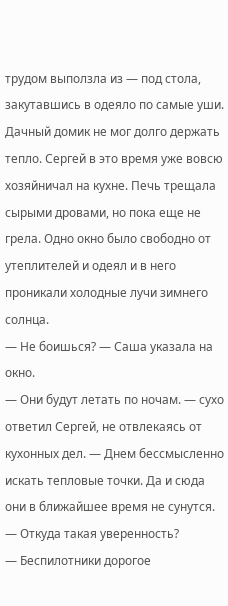трудом выползла из — под стола, закутавшись в одеяло по самые уши. Дачный домик не мог долго держать тепло. Сергей в это время уже вовсю хозяйничал на кухне. Печь трещала сырыми дровами, но пока еще не грела. Одно окно было свободно от утеплителей и одеял и в него проникали холодные лучи зимнего солнца.
— Не боишься? — Саша указала на окно.
— Они будут летать по ночам. — сухо ответил Сергей, не отвлекаясь от кухонных дел. — Днем бессмысленно искать тепловые точки. Да и сюда они в ближайшее время не сунутся.
— Откуда такая уверенность?
— Беспилотники дорогое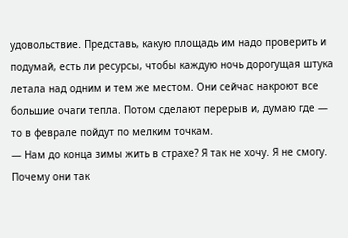удовольствие. Представь, какую площадь им надо проверить и подумай, есть ли ресурсы, чтобы каждую ночь дорогущая штука летала над одним и тем же местом. Они сейчас накроют все большие очаги тепла. Потом сделают перерыв и, думаю где — то в феврале пойдут по мелким точкам.
— Нам до конца зимы жить в страхе? Я так не хочу. Я не смогу. Почему они так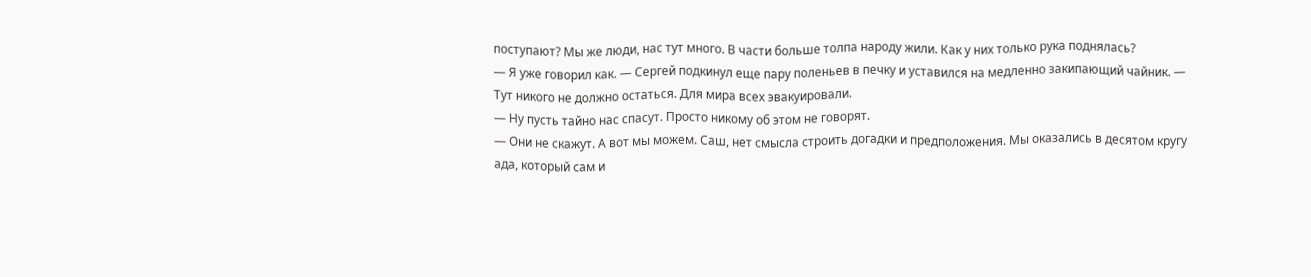поступают? Мы же люди, нас тут много. В части больше толпа народу жили. Как у них только рука поднялась?
— Я уже говорил как. — Сергей подкинул еще пару поленьев в печку и уставился на медленно закипающий чайник. — Тут никого не должно остаться. Для мира всех эвакуировали.
— Ну пусть тайно нас спасут. Просто никому об этом не говорят.
— Они не скажут. А вот мы можем. Саш, нет смысла строить догадки и предположения. Мы оказались в десятом кругу ада, который сам и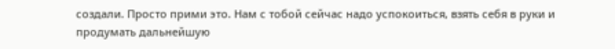создали. Просто прими это. Нам с тобой сейчас надо успокоиться, взять себя в руки и продумать дальнейшую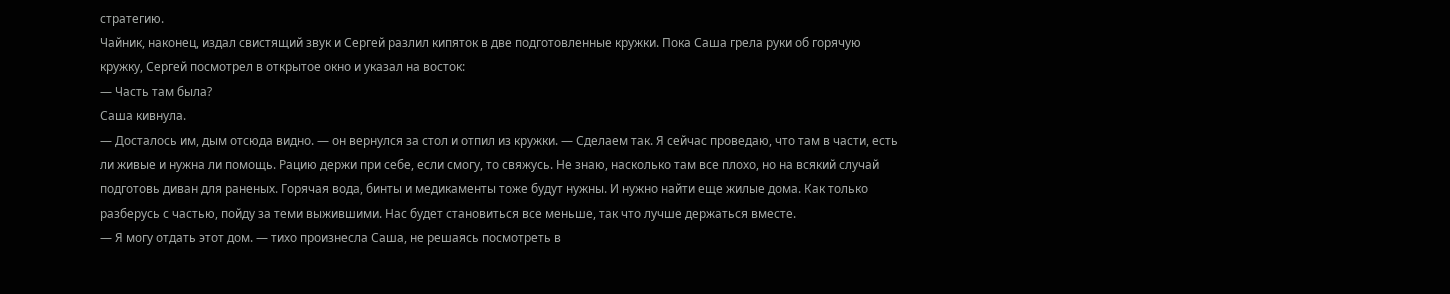стратегию.
Чайник, наконец, издал свистящий звук и Сергей разлил кипяток в две подготовленные кружки. Пока Саша грела руки об горячую кружку, Сергей посмотрел в открытое окно и указал на восток:
— Часть там была?
Саша кивнула.
— Досталось им, дым отсюда видно. — он вернулся за стол и отпил из кружки. — Сделаем так. Я сейчас проведаю, что там в части, есть ли живые и нужна ли помощь. Рацию держи при себе, если смогу, то свяжусь. Не знаю, насколько там все плохо, но на всякий случай подготовь диван для раненых. Горячая вода, бинты и медикаменты тоже будут нужны. И нужно найти еще жилые дома. Как только разберусь с частью, пойду за теми выжившими. Нас будет становиться все меньше, так что лучше держаться вместе.
— Я могу отдать этот дом. — тихо произнесла Саша, не решаясь посмотреть в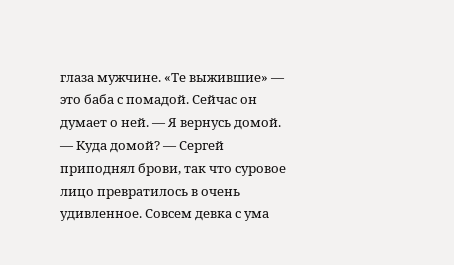глаза мужчине. «Те выжившие» — это баба с помадой. Сейчас он думает о ней. — Я вернусь домой.
— Куда домой? — Сергей приподнял брови, так что суровое лицо превратилось в очень удивленное. Совсем девка с ума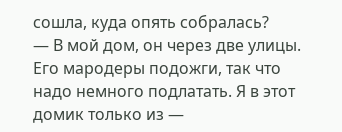сошла, куда опять собралась?
— В мой дом, он через две улицы. Его мародеры подожги, так что надо немного подлатать. Я в этот домик только из —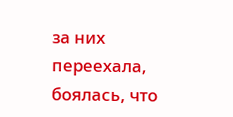за них переехала, боялась, что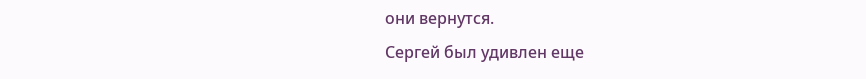они вернутся.
Сергей был удивлен еще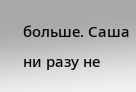больше. Саша ни разу не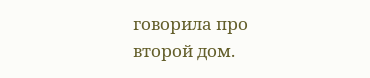говорила про второй дом.